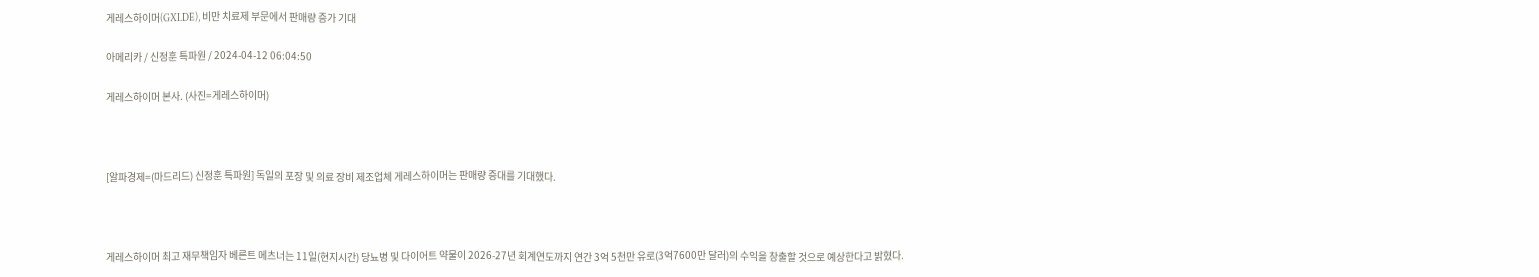게레스하이머(GXI.DE), 비만 치료제 부문에서 판매량 증가 기대

아메리카 / 신정훈 특파원 / 2024-04-12 06:04:50

게레스하이머 본사. (사진=게레스하이머)



[알파경제=(마드리드) 신정훈 특파원] 독일의 포장 및 의료 장비 제조업체 게레스하이머는 판매량 증대를 기대했다.



게레스하이머 최고 재무책임자 베른트 메츠너는 11일(현지시간) 당뇨병 및 다이어트 약물이 2026-27년 회계연도까지 연간 3억 5천만 유로(3억7600만 달러)의 수익을 창출할 것으로 예상한다고 밝혔다.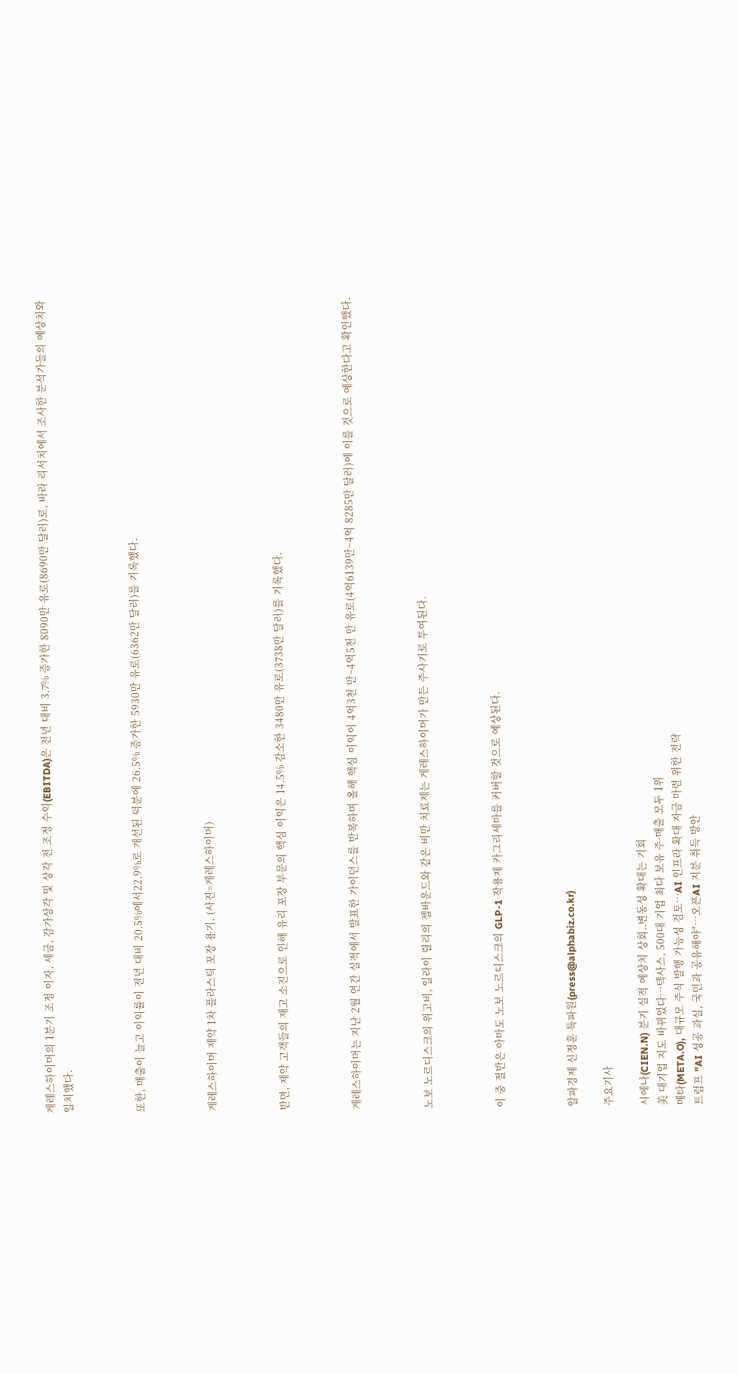게레스하이머의 1분기 조정 이자, 세금, 감가상각 및 상각 전 조정 수익(EBITDA)은 전년 대비 3.7% 증가한 8090만 유로(8690만 달러)로, 바라 리서치에서 조사한 분석가들의 예상치와 일치했다.



또한, 매출이 늘고 이익률이 전년 대비 20.5%에서22.9%로 개선된 덕분에 26.5% 증가한 5930만 유로(6362만 달러)를 기록했다.



게레스하이머 제약 1차 플라스틱 포장 용기. (사진=게레스하이머)



반면, 제약 고객들의 재고 소진으로 인해 유리 포장 부문의 핵심 이익은 14.5% 감소한 3480만 유로(3738만 달러)를 기록했다.



게레스하이머는 지난 2월 연간 실적에서 발표한 가이던스를 반복하며 올해 핵심 이익이 4억3천 만~4억5천 만 유로(4억6139만~4억 8285만 달러)에 이를 것으로 예상한다고 확인했다.



노보 노르디스크의 위고비, 일라이 릴리의 젭바운드와 같은 비만 치료제는 게레스하이머가 만든 주사기로 투여된다.



이 중 절반은 아마도 노보 노르디스크의 GLP-1 작용제 카그리세마를 커버할 것으로 예상된다.



알파경제 신정훈 특파원(press@alphabiz.co.kr)

주요기사

시에나(CIEN.N) 분기 실적 예상치 상회..변동성 확대는 기회
美 대기업 지도 바뀌었다…텍사스, 500대 기업 최다 보유 주·매출 모두 1위
메타(META.O), 대규모 주식 발행 가능성 검토…AI 인프라 확대 자금 마련 위한 전략
트럼프 "AI 성공 과실, 국민과 공유해야"…오픈AI 지분 취득 방안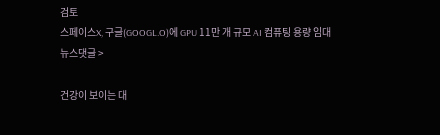검토
스페이스X, 구글(GOOGL.O)에 GPU 11만 개 규모 AI 컴퓨팅 용량 임대
뉴스댓글 >

건강이 보이는 대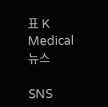표 K Medical 뉴스

SNS